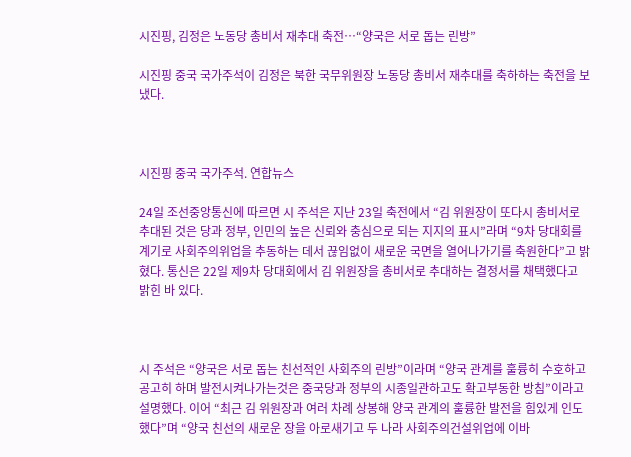시진핑, 김정은 노동당 총비서 재추대 축전…“양국은 서로 돕는 린방”

시진핑 중국 국가주석이 김정은 북한 국무위원장 노동당 총비서 재추대를 축하하는 축전을 보냈다.



시진핑 중국 국가주석. 연합뉴스

24일 조선중앙통신에 따르면 시 주석은 지난 23일 축전에서 “김 위원장이 또다시 총비서로 추대된 것은 당과 정부, 인민의 높은 신뢰와 충심으로 되는 지지의 표시”라며 “9차 당대회를 계기로 사회주의위업을 추동하는 데서 끊임없이 새로운 국면을 열어나가기를 축원한다”고 밝혔다. 통신은 22일 제9차 당대회에서 김 위원장을 총비서로 추대하는 결정서를 채택했다고 밝힌 바 있다.



시 주석은 “양국은 서로 돕는 친선적인 사회주의 린방”이라며 “양국 관계를 훌륭히 수호하고 공고히 하며 발전시켜나가는것은 중국당과 정부의 시종일관하고도 확고부동한 방침”이라고 설명했다. 이어 “최근 김 위원장과 여러 차례 상봉해 양국 관계의 훌륭한 발전을 힘있게 인도했다”며 “양국 친선의 새로운 장을 아로새기고 두 나라 사회주의건설위업에 이바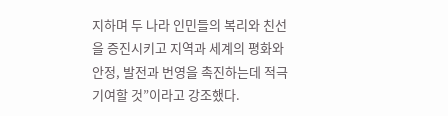지하며 두 나라 인민들의 복리와 친선을 증진시키고 지역과 세계의 평화와 안정, 발전과 번영을 촉진하는데 적극 기여할 것”이라고 강조했다.